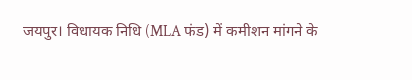जयपुर। विधायक निधि (MLA फंड) में कमीशन मांगने के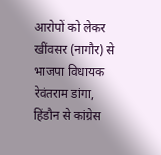आरोपों को लेकर खींवसर (नागौर) से भाजपा विधायक रेवंतराम डांगा, हिंडौन से कांग्रेस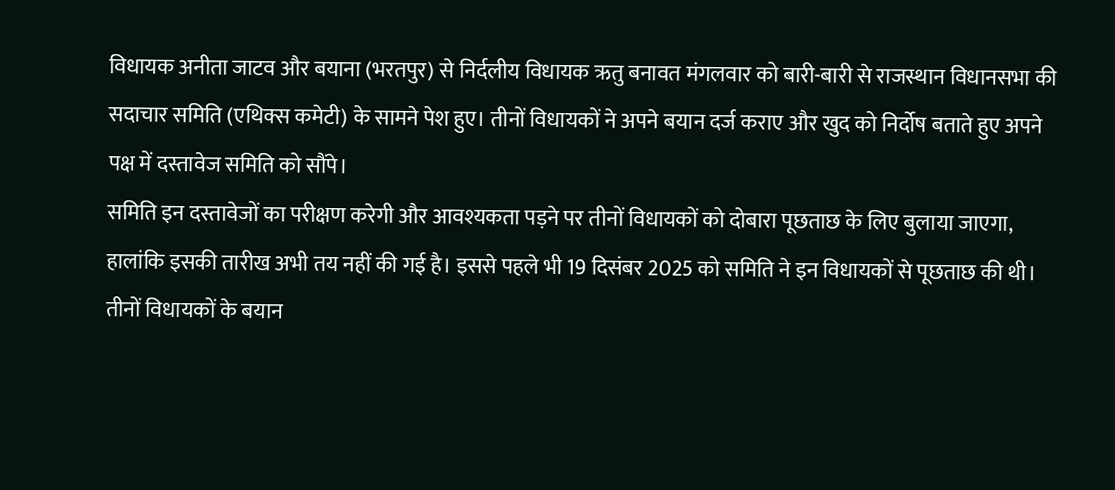विधायक अनीता जाटव और बयाना (भरतपुर) से निर्दलीय विधायक ऋतु बनावत मंगलवार को बारी-बारी से राजस्थान विधानसभा की सदाचार समिति (एथिक्स कमेटी) के सामने पेश हुए। तीनों विधायकों ने अपने बयान दर्ज कराए और खुद को निर्दोष बताते हुए अपने पक्ष में दस्तावेज समिति को सौंपे।
समिति इन दस्तावेजों का परीक्षण करेगी और आवश्यकता पड़ने पर तीनों विधायकों को दोबारा पूछताछ के लिए बुलाया जाएगा, हालांकि इसकी तारीख अभी तय नहीं की गई है। इससे पहले भी 19 दिसंबर 2025 को समिति ने इन विधायकों से पूछताछ की थी।
तीनों विधायकों के बयान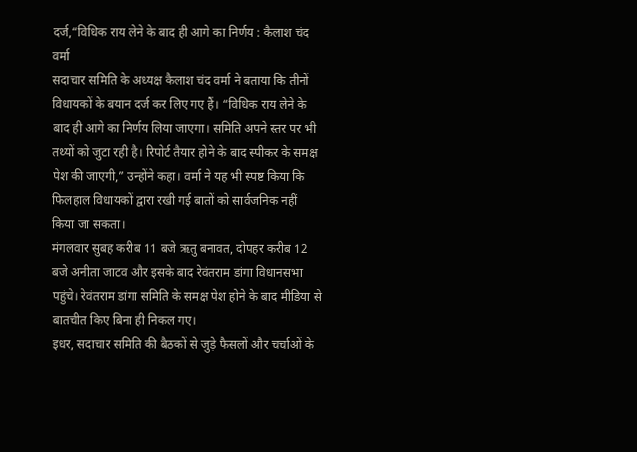दर्ज,“विधिक राय लेने के बाद ही आगे का निर्णय : कैलाश चंद वर्मा
सदाचार समिति के अध्यक्ष कैलाश चंद वर्मा ने बताया कि तीनों विधायकों के बयान दर्ज कर लिए गए हैं। “विधिक राय लेने के बाद ही आगे का निर्णय लिया जाएगा। समिति अपने स्तर पर भी तथ्यों को जुटा रही है। रिपोर्ट तैयार होने के बाद स्पीकर के समक्ष पेश की जाएगी,” उन्होंने कहा। वर्मा ने यह भी स्पष्ट किया कि फिलहाल विधायकों द्वारा रखी गई बातों को सार्वजनिक नहीं किया जा सकता।
मंगलवार सुबह करीब 11 बजे ऋतु बनावत, दोपहर करीब 12 बजे अनीता जाटव और इसके बाद रेवंतराम डांगा विधानसभा पहुंचे। रेवंतराम डांगा समिति के समक्ष पेश होने के बाद मीडिया से बातचीत किए बिना ही निकल गए।
इधर, सदाचार समिति की बैठकों से जुड़े फैसलों और चर्चाओं के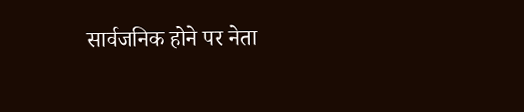सार्वजनिक होने पर नेता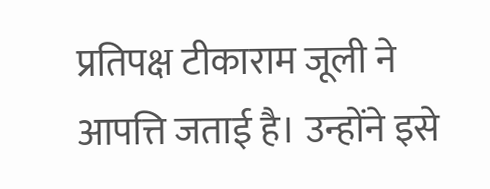प्रतिपक्ष टीकाराम जूली ने आपत्ति जताई है। उन्होंने इसे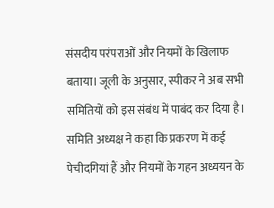संसदीय परंपराओं और नियमों के खिलाफ बताया। जूली के अनुसार, स्पीकर ने अब सभी समितियों को इस संबंध में पाबंद कर दिया है।
समिति अध्यक्ष ने कहा कि प्रकरण में कई पेचीदगियां हैं और नियमों के गहन अध्ययन के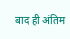बाद ही अंतिम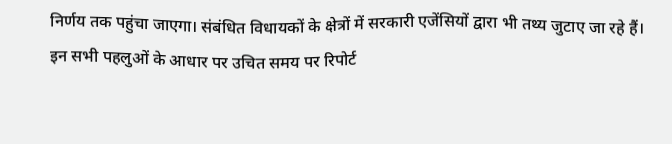निर्णय तक पहुंचा जाएगा। संबंधित विधायकों के क्षेत्रों में सरकारी एजेंसियों द्वारा भी तथ्य जुटाए जा रहे हैं। इन सभी पहलुओं के आधार पर उचित समय पर रिपोर्ट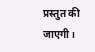प्रस्तुत की जाएगी।